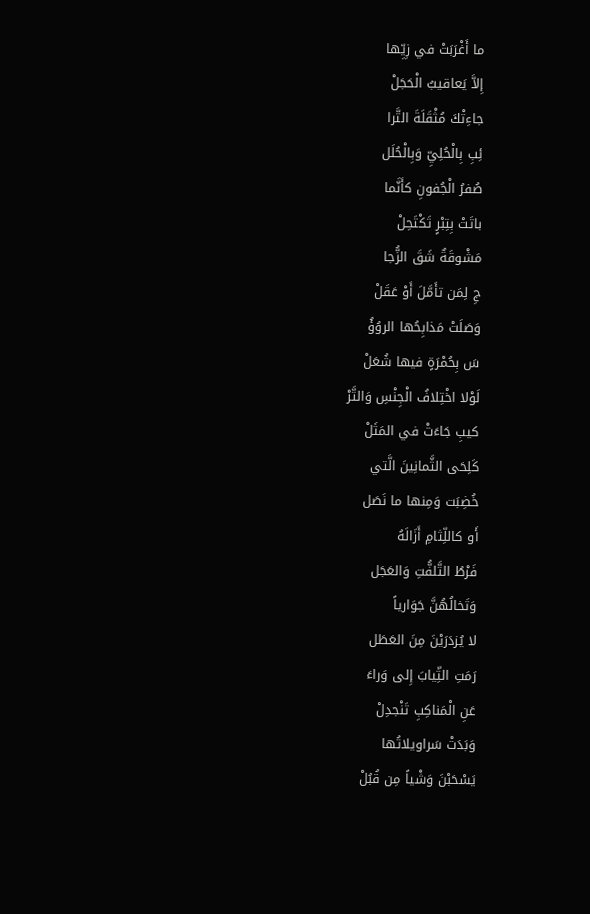ما أَغْرَبَتْ في زِيِّها
إِلاَّ يَعاقيبُ الْحَجَلْ
جاءِتْكَ مُثْقَلَةَ التَّرا
ئِبِ بِالْحُلِيِّ وَبِالْحُلَل
صُفرُ الْجُفونِ كأَنَّما
باتَتْ بِتِبْرٍ تَكْتَحِلْ
مَشْوقَةٌ شَقَ الزُّجا
جِ لِمَن تأَمَّلَ أَوْ عَقَلْ
وَصَلَتْ مَذابِحُها الروُؤُ
سَ بِحُمْرَةٍ فيها شُعَلْ
لَوْلا اخْتِلافُ الْجِنْسِ وَالتَّرْ
كيبِ جَاءَتْ في المَثَلْ
كَلِحَى الثَّمانِينَ الَّتي
خُضِبَت وَمِنها ما نَصَل
أَو كاللِّثامِ أَزَالَهُ
فَرْطُ التَّلفُّتِ وَالعَجَل
وَتَخالُهُنَّ جَوَارياً
لا يُزدَرَيْنَ مِنَ العَطَل
رَمَتِ الثِّيابَ إِلى وَراءَ
عَنِ الْمَناكِبِ تَنْجدِلْ
وَبَدَتْ سَراويلاتُها
يَسْحَبْنَ وَشْياً مِن قُبُلْ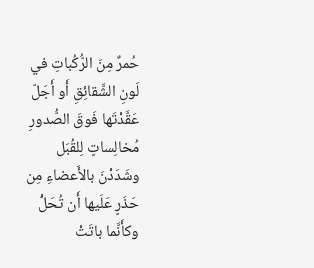حُمرٌ مِنَ الرُّكُباتِ في
لَونِ الشَّقائِقِ أَو أَجَلّ
عَقَّدْتَها فَوقَ الصُّدورِ
مُخالِساتٍ لِلقُبَل
وشَدَدْنَ بالأَعضاءِ مِن
حَذَرٍ عَلَيها أَن تُحَلّْ
وكأَنَّما باتَتْ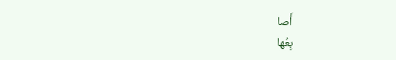أَصا
بِعُها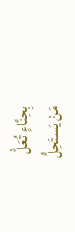بِحِنَّاءٍ تُعَلّْ
مَنْ يَستَحِلُّ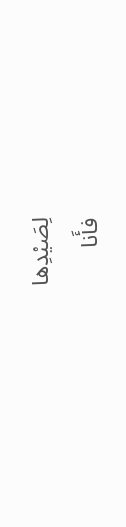لِصَيْدِها
فأَنا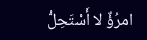امرُؤٌ لا أَسْتَحِلّْ